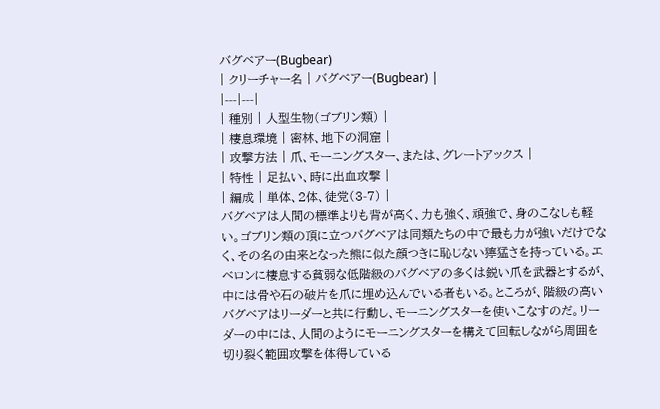バグベアー(Bugbear)
| クリーチャー名 | バグベアー(Bugbear) |
|---|---|
| 種別 | 人型生物(ゴブリン類) |
| 棲息環境 | 密林、地下の洞窟 |
| 攻撃方法 | 爪、モーニングスター、または、グレートアックス |
| 特性 | 足払い、時に出血攻撃 |
| 編成 | 単体、2体、徒党(3-7) |
バグベアは人間の標準よりも背が高く、力も強く、頑強で、身のこなしも軽い。ゴブリン類の頂に立つバグベアは同類たちの中で最も力が強いだけでなく、その名の由来となった熊に似た顔つきに恥じない獰猛さを持っている。エベロンに棲息する貧弱な低階級のバグベアの多くは鋭い爪を武器とするが、中には骨や石の破片を爪に埋め込んでいる者もいる。ところが、階級の高いバグベアはリーダーと共に行動し、モーニングスターを使いこなすのだ。リーダーの中には、人間のようにモーニングスターを構えて回転しながら周囲を切り裂く範囲攻撃を体得している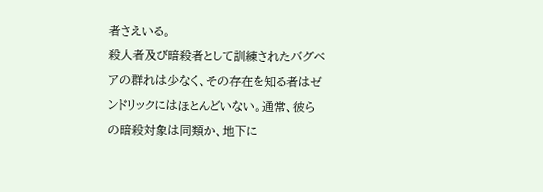者さえいる。
殺人者及び暗殺者として訓練されたバグベアの群れは少なく、その存在を知る者はゼンドリックにはほとんどいない。通常、彼らの暗殺対象は同類か、地下に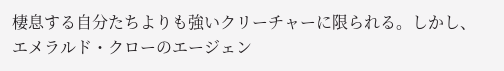棲息する自分たちよりも強いクリーチャーに限られる。しかし、エメラルド・クローのエージェン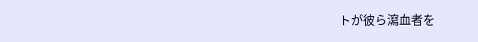トが彼ら瀉血者を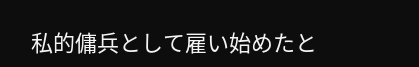私的傭兵として雇い始めたと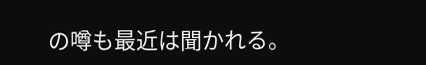の噂も最近は聞かれる。